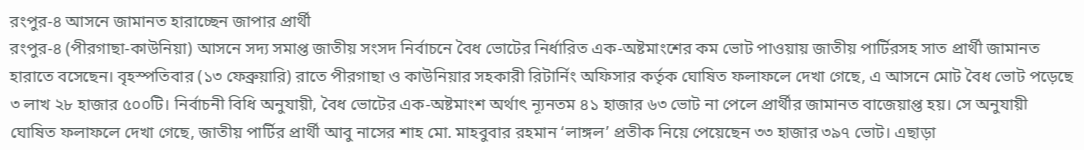রংপুর-৪ আসনে জামানত হারাচ্ছেন জাপার প্রার্থী
রংপুর-৪ (পীরগাছা-কাউনিয়া) আসনে সদ্য সমাপ্ত জাতীয় সংসদ নির্বাচনে বৈধ ভোটের নির্ধারিত এক-অষ্টমাংশের কম ভোট পাওয়ায় জাতীয় পার্টিরসহ সাত প্রার্থী জামানত হারাতে বসেছেন। বৃহস্পতিবার (১৩ ফেব্রুয়ারি) রাতে পীরগাছা ও কাউনিয়ার সহকারী রিটার্নিং অফিসার কর্তৃক ঘোষিত ফলাফলে দেখা গেছে, এ আসনে মোট বৈধ ভোট পড়েছে ৩ লাখ ২৮ হাজার ৫০০টি। নির্বাচনী বিধি অনুযায়ী, বৈধ ভোটের এক-অষ্টমাংশ অর্থাৎ ন্যূনতম ৪১ হাজার ৬৩ ভোট না পেলে প্রার্থীর জামানত বাজেয়াপ্ত হয়। সে অনুযায়ী ঘোষিত ফলাফলে দেখা গেছে, জাতীয় পার্টির প্রার্থী আবু নাসের শাহ মো. মাহবুবার রহমান ‘লাঙ্গল’ প্রতীক নিয়ে পেয়েছেন ৩৩ হাজার ৩৯৭ ভোট। এছাড়া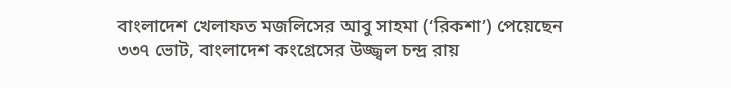বাংলাদেশ খেলাফত মজলিসের আবু সাহমা (‘রিকশা’) পেয়েছেন ৩৩৭ ভোট, বাংলাদেশ কংগ্রেসের উজ্জ্বল চন্দ্র রায়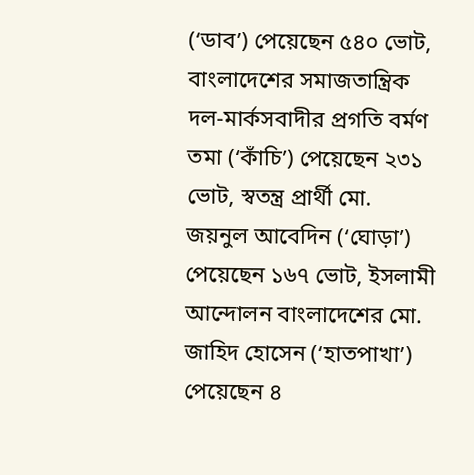(‘ডাব’) পেয়েছেন ৫৪০ ভোট, বাংলাদেশের সমাজতান্ত্রিক দল-মার্কসবাদীর প্রগতি বর্মণ তমা (‘কাঁচি’) পেয়েছেন ২৩১ ভোট, স্বতন্ত্র প্রার্থী মো. জয়নুল আবেদিন (‘ঘোড়া’) পেয়েছেন ১৬৭ ভোট, ইসলামী আন্দোলন বাংলাদেশের মো. জাহিদ হোসেন (‘হাতপাখা’) পেয়েছেন ৪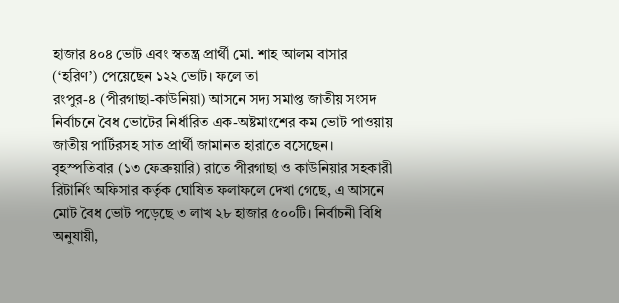হাজার ৪০৪ ভোট এবং স্বতন্ত্র প্রার্থী মো. শাহ আলম বাসার (‘হরিণ’) পেয়েছেন ১২২ ভোট। ফলে তা
রংপুর-৪ (পীরগাছা-কাউনিয়া) আসনে সদ্য সমাপ্ত জাতীয় সংসদ নির্বাচনে বৈধ ভোটের নির্ধারিত এক-অষ্টমাংশের কম ভোট পাওয়ায় জাতীয় পার্টিরসহ সাত প্রার্থী জামানত হারাতে বসেছেন।
বৃহস্পতিবার (১৩ ফেব্রুয়ারি) রাতে পীরগাছা ও কাউনিয়ার সহকারী রিটার্নিং অফিসার কর্তৃক ঘোষিত ফলাফলে দেখা গেছে, এ আসনে মোট বৈধ ভোট পড়েছে ৩ লাখ ২৮ হাজার ৫০০টি। নির্বাচনী বিধি অনুযায়ী,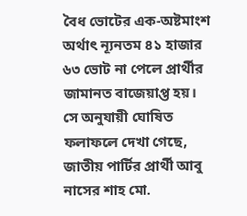বৈধ ভোটের এক-অষ্টমাংশ অর্থাৎ ন্যূনতম ৪১ হাজার ৬৩ ভোট না পেলে প্রার্থীর জামানত বাজেয়াপ্ত হয়।
সে অনুযায়ী ঘোষিত ফলাফলে দেখা গেছে, জাতীয় পার্টির প্রার্থী আবু নাসের শাহ মো.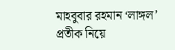মাহবুবার রহমান ‘লাঙ্গল’ প্রতীক নিয়ে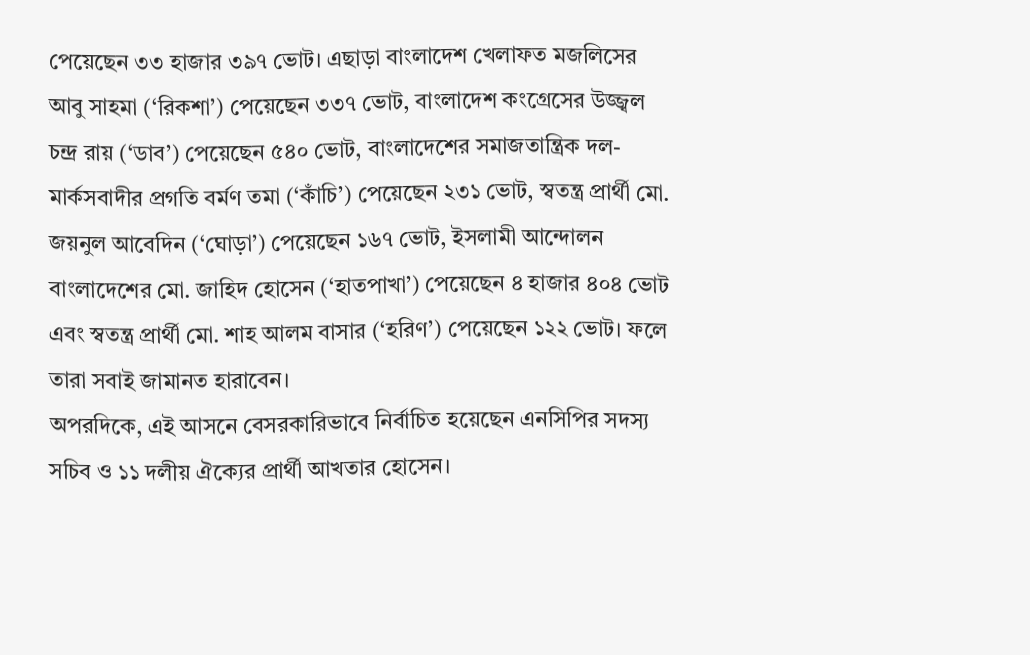পেয়েছেন ৩৩ হাজার ৩৯৭ ভোট। এছাড়া বাংলাদেশ খেলাফত মজলিসের আবু সাহমা (‘রিকশা’) পেয়েছেন ৩৩৭ ভোট, বাংলাদেশ কংগ্রেসের উজ্জ্বল চন্দ্র রায় (‘ডাব’) পেয়েছেন ৫৪০ ভোট, বাংলাদেশের সমাজতান্ত্রিক দল-মার্কসবাদীর প্রগতি বর্মণ তমা (‘কাঁচি’) পেয়েছেন ২৩১ ভোট, স্বতন্ত্র প্রার্থী মো. জয়নুল আবেদিন (‘ঘোড়া’) পেয়েছেন ১৬৭ ভোট, ইসলামী আন্দোলন বাংলাদেশের মো. জাহিদ হোসেন (‘হাতপাখা’) পেয়েছেন ৪ হাজার ৪০৪ ভোট এবং স্বতন্ত্র প্রার্থী মো. শাহ আলম বাসার (‘হরিণ’) পেয়েছেন ১২২ ভোট। ফলে তারা সবাই জামানত হারাবেন।
অপরদিকে, এই আসনে বেসরকারিভাবে নির্বাচিত হয়েছেন এনসিপির সদস্য সচিব ও ১১ দলীয় ঐক্যের প্রার্থী আখতার হোসেন।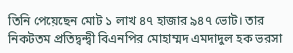তিনি পেয়েছেন মোট ১ লাখ ৪৭ হাজার ৯৪৭ ভোট। তার নিকটতম প্রতিদ্বন্দ্বী বিএনপির মোহাম্মদ এমদাদুল হক ভরসা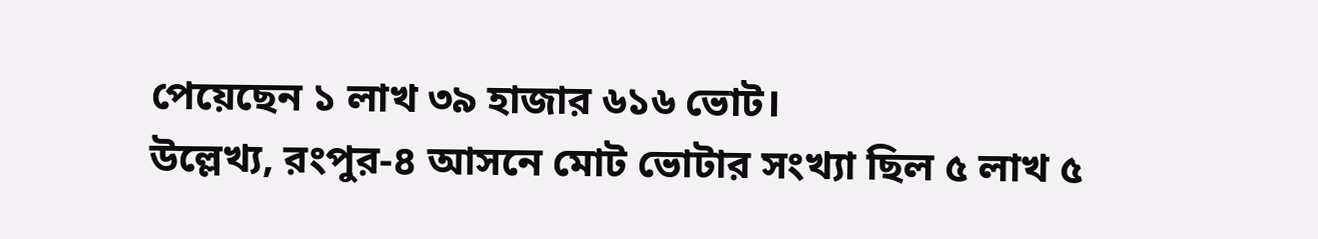পেয়েছেন ১ লাখ ৩৯ হাজার ৬১৬ ভোট।
উল্লেখ্য, রংপুর-৪ আসনে মোট ভোটার সংখ্যা ছিল ৫ লাখ ৫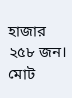হাজার ২৫৮ জন। মোট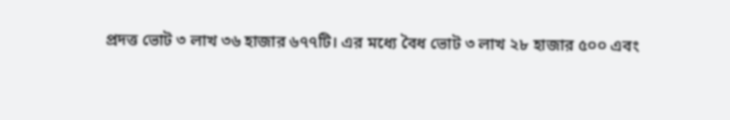প্রদত্ত ভোট ৩ লাখ ৩৬ হাজার ৬৭৭টি। এর মধ্যে বৈধ ভোট ৩ লাখ ২৮ হাজার ৫০০ এবং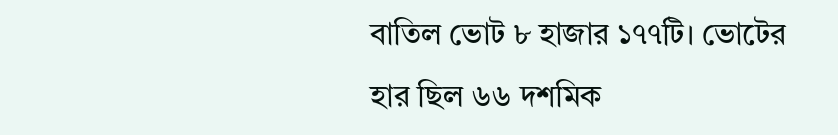বাতিল ভোট ৮ হাজার ১৭৭টি। ভোটের হার ছিল ৬৬ দশমিক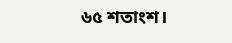৬৫ শতাংশ।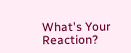What's Your Reaction?